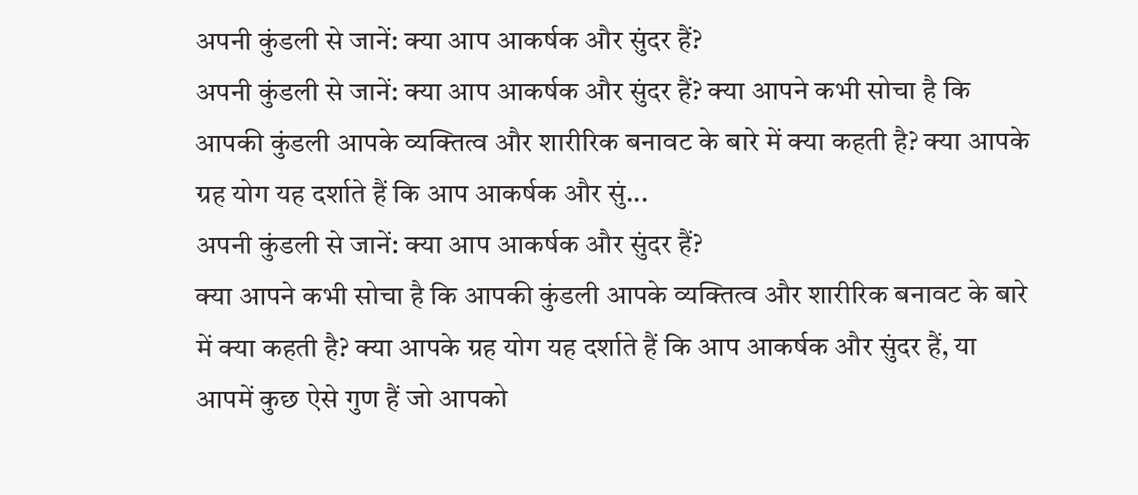अपनी कुंडली से जानें: क्या आप आकर्षक और सुंदर हैं?
अपनी कुंडली से जानें: क्या आप आकर्षक और सुंदर हैं? क्या आपने कभी सोचा है कि आपकी कुंडली आपके व्यक्तित्व और शारीरिक बनावट के बारे में क्या कहती है? क्या आपके ग्रह योग यह दर्शाते हैं कि आप आकर्षक और सुं...
अपनी कुंडली से जानें: क्या आप आकर्षक और सुंदर हैं?
क्या आपने कभी सोचा है कि आपकी कुंडली आपके व्यक्तित्व और शारीरिक बनावट के बारे में क्या कहती है? क्या आपके ग्रह योग यह दर्शाते हैं कि आप आकर्षक और सुंदर हैं, या आपमें कुछ ऐसे गुण हैं जो आपको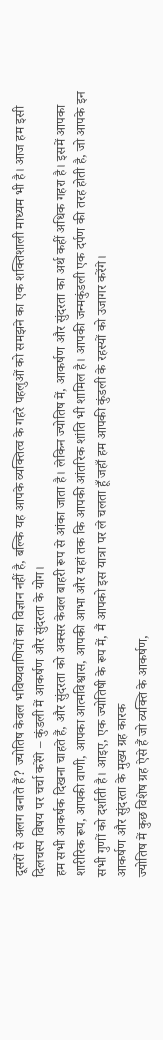दूसरों से अलग बनाते हैं? ज्योतिष केवल भविष्यवाणियों का विज्ञान नहीं है, बल्कि यह आपके व्यक्तित्व के गहरे पहलुओं को समझने का एक शक्तिशाली माध्यम भी है। आज हम इसी दिलचस्प विषय पर चर्चा करेंगे – कुंडली में आकर्षण और सुंदरता के योग।
हम सभी आकर्षक दिखना चाहते हैं, और सुंदरता को अक्सर केवल बाहरी रूप से आंका जाता है। लेकिन ज्योतिष में, आकर्षण और सुंदरता का अर्थ कहीं अधिक गहरा है। इसमें आपका शारीरिक रूप, आपकी वाणी, आपका आत्मविश्वास, आपकी आभा और यहां तक कि आपकी आंतरिक शांति भी शामिल है। आपकी जन्मकुंडली एक दर्पण की तरह होती है, जो आपके इन सभी गुणों को दर्शाती है। आइए, एक ज्योतिषी के रूप में, मैं आपको इस यात्रा पर ले चलता हूँ जहाँ हम आपकी कुंडली के रहस्यों को उजागर करेंगे।
आकर्षण और सुंदरता के मुख्य ग्रह कारक
ज्योतिष में कुछ विशेष ग्रह ऐसे हैं जो व्यक्ति के आकर्षण,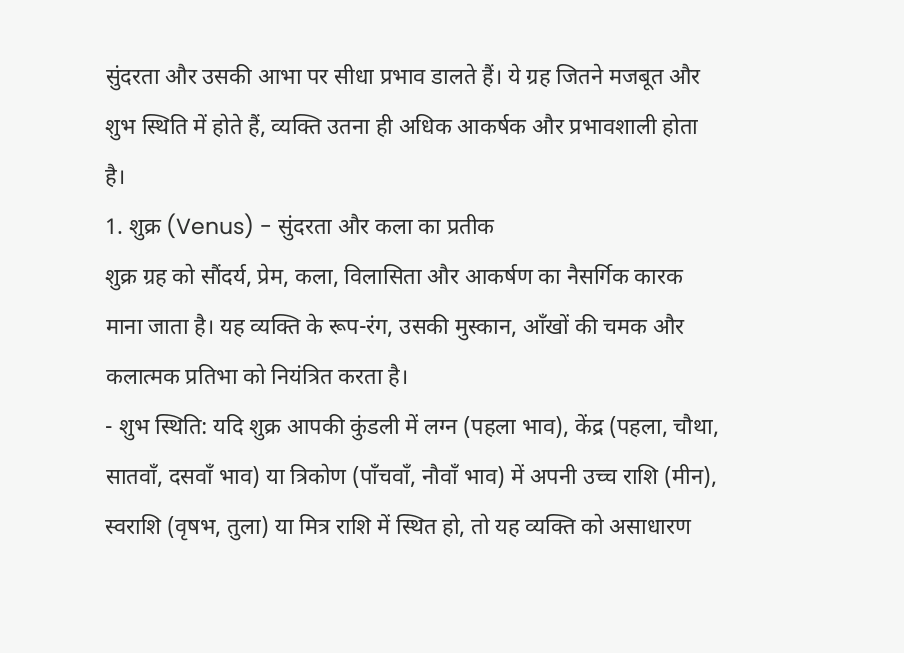सुंदरता और उसकी आभा पर सीधा प्रभाव डालते हैं। ये ग्रह जितने मजबूत और शुभ स्थिति में होते हैं, व्यक्ति उतना ही अधिक आकर्षक और प्रभावशाली होता है।
1. शुक्र (Venus) - सुंदरता और कला का प्रतीक
शुक्र ग्रह को सौंदर्य, प्रेम, कला, विलासिता और आकर्षण का नैसर्गिक कारक माना जाता है। यह व्यक्ति के रूप-रंग, उसकी मुस्कान, आँखों की चमक और कलात्मक प्रतिभा को नियंत्रित करता है।
- शुभ स्थिति: यदि शुक्र आपकी कुंडली में लग्न (पहला भाव), केंद्र (पहला, चौथा, सातवाँ, दसवाँ भाव) या त्रिकोण (पाँचवाँ, नौवाँ भाव) में अपनी उच्च राशि (मीन), स्वराशि (वृषभ, तुला) या मित्र राशि में स्थित हो, तो यह व्यक्ति को असाधारण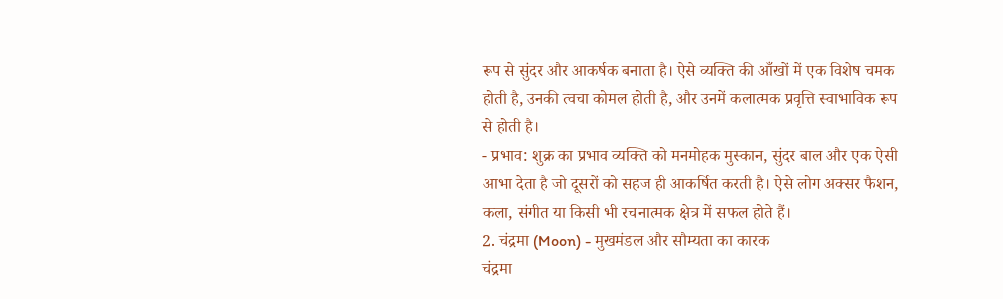रूप से सुंदर और आकर्षक बनाता है। ऐसे व्यक्ति की आँखों में एक विशेष चमक होती है, उनकी त्वचा कोमल होती है, और उनमें कलात्मक प्रवृत्ति स्वाभाविक रूप से होती है।
- प्रभाव: शुक्र का प्रभाव व्यक्ति को मनमोहक मुस्कान, सुंदर बाल और एक ऐसी आभा देता है जो दूसरों को सहज ही आकर्षित करती है। ऐसे लोग अक्सर फैशन, कला, संगीत या किसी भी रचनात्मक क्षेत्र में सफल होते हैं।
2. चंद्रमा (Moon) - मुखमंडल और सौम्यता का कारक
चंद्रमा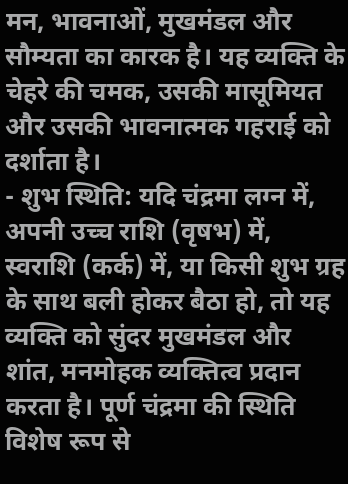मन, भावनाओं, मुखमंडल और सौम्यता का कारक है। यह व्यक्ति के चेहरे की चमक, उसकी मासूमियत और उसकी भावनात्मक गहराई को दर्शाता है।
- शुभ स्थिति: यदि चंद्रमा लग्न में, अपनी उच्च राशि (वृषभ) में, स्वराशि (कर्क) में, या किसी शुभ ग्रह के साथ बली होकर बैठा हो, तो यह व्यक्ति को सुंदर मुखमंडल और शांत, मनमोहक व्यक्तित्व प्रदान करता है। पूर्ण चंद्रमा की स्थिति विशेष रूप से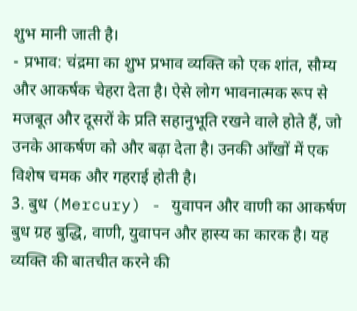शुभ मानी जाती है।
- प्रभाव: चंद्रमा का शुभ प्रभाव व्यक्ति को एक शांत, सौम्य और आकर्षक चेहरा देता है। ऐसे लोग भावनात्मक रूप से मजबूत और दूसरों के प्रति सहानुभूति रखने वाले होते हैं, जो उनके आकर्षण को और बढ़ा देता है। उनकी आँखों में एक विशेष चमक और गहराई होती है।
3. बुध (Mercury) - युवापन और वाणी का आकर्षण
बुध ग्रह बुद्धि, वाणी, युवापन और हास्य का कारक है। यह व्यक्ति की बातचीत करने की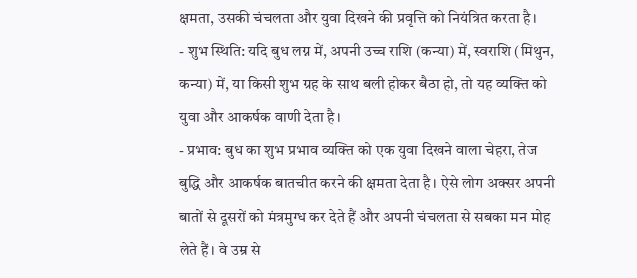क्षमता, उसकी चंचलता और युवा दिखने की प्रवृत्ति को नियंत्रित करता है।
- शुभ स्थिति: यदि बुध लग्न में, अपनी उच्च राशि (कन्या) में, स्वराशि (मिथुन, कन्या) में, या किसी शुभ ग्रह के साथ बली होकर बैठा हो, तो यह व्यक्ति को युवा और आकर्षक वाणी देता है।
- प्रभाव: बुध का शुभ प्रभाव व्यक्ति को एक युवा दिखने वाला चेहरा, तेज बुद्धि और आकर्षक बातचीत करने की क्षमता देता है। ऐसे लोग अक्सर अपनी बातों से दूसरों को मंत्रमुग्ध कर देते हैं और अपनी चंचलता से सबका मन मोह लेते हैं। वे उम्र से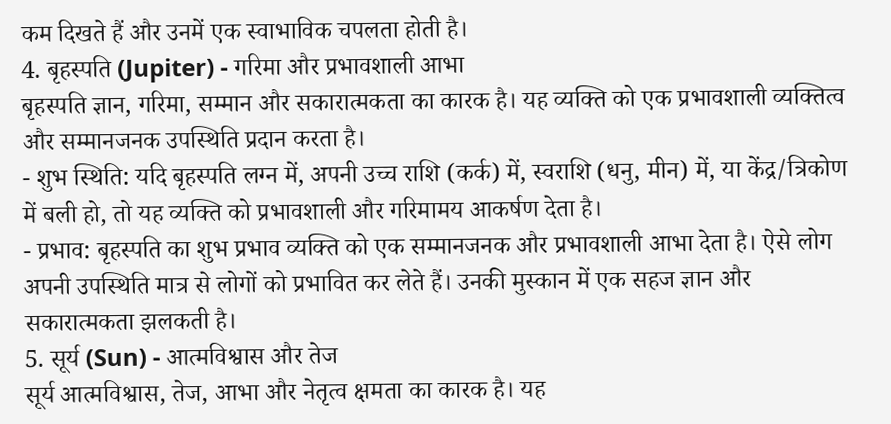कम दिखते हैं और उनमें एक स्वाभाविक चपलता होती है।
4. बृहस्पति (Jupiter) - गरिमा और प्रभावशाली आभा
बृहस्पति ज्ञान, गरिमा, सम्मान और सकारात्मकता का कारक है। यह व्यक्ति को एक प्रभावशाली व्यक्तित्व और सम्मानजनक उपस्थिति प्रदान करता है।
- शुभ स्थिति: यदि बृहस्पति लग्न में, अपनी उच्च राशि (कर्क) में, स्वराशि (धनु, मीन) में, या केंद्र/त्रिकोण में बली हो, तो यह व्यक्ति को प्रभावशाली और गरिमामय आकर्षण देता है।
- प्रभाव: बृहस्पति का शुभ प्रभाव व्यक्ति को एक सम्मानजनक और प्रभावशाली आभा देता है। ऐसे लोग अपनी उपस्थिति मात्र से लोगों को प्रभावित कर लेते हैं। उनकी मुस्कान में एक सहज ज्ञान और सकारात्मकता झलकती है।
5. सूर्य (Sun) - आत्मविश्वास और तेज
सूर्य आत्मविश्वास, तेज, आभा और नेतृत्व क्षमता का कारक है। यह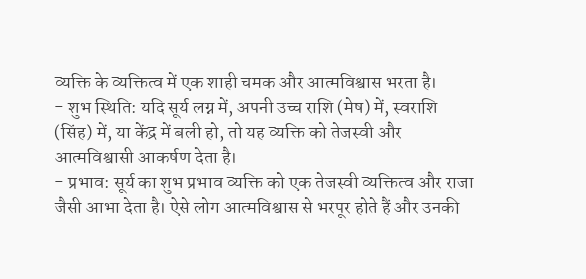व्यक्ति के व्यक्तित्व में एक शाही चमक और आत्मविश्वास भरता है।
- शुभ स्थिति: यदि सूर्य लग्न में, अपनी उच्च राशि (मेष) में, स्वराशि (सिंह) में, या केंद्र में बली हो, तो यह व्यक्ति को तेजस्वी और आत्मविश्वासी आकर्षण देता है।
- प्रभाव: सूर्य का शुभ प्रभाव व्यक्ति को एक तेजस्वी व्यक्तित्व और राजा जैसी आभा देता है। ऐसे लोग आत्मविश्वास से भरपूर होते हैं और उनकी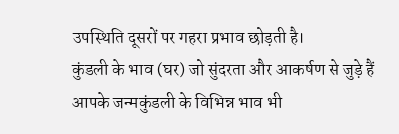उपस्थिति दूसरों पर गहरा प्रभाव छोड़ती है।
कुंडली के भाव (घर) जो सुंदरता और आकर्षण से जुड़े हैं
आपके जन्मकुंडली के विभिन्न भाव भी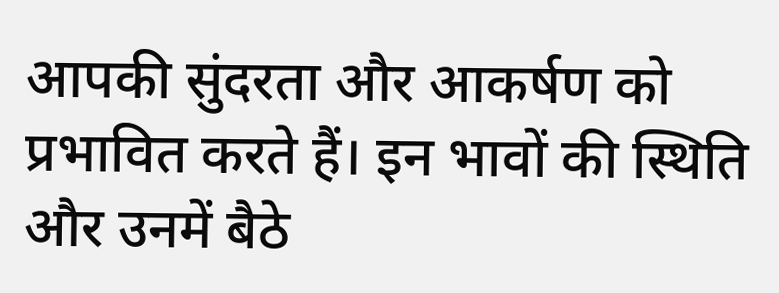आपकी सुंदरता और आकर्षण को प्रभावित करते हैं। इन भावों की स्थिति और उनमें बैठे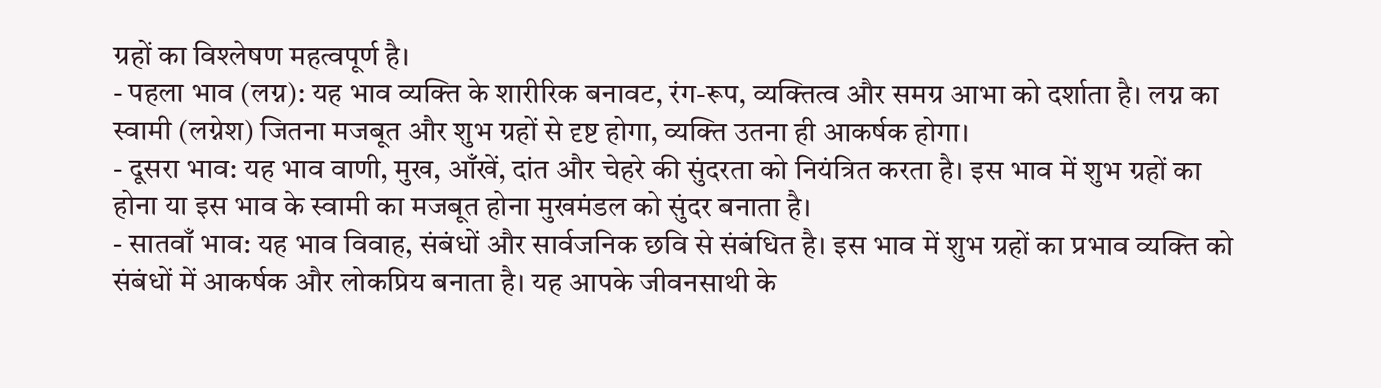ग्रहों का विश्लेषण महत्वपूर्ण है।
- पहला भाव (लग्न): यह भाव व्यक्ति के शारीरिक बनावट, रंग-रूप, व्यक्तित्व और समग्र आभा को दर्शाता है। लग्न का स्वामी (लग्नेश) जितना मजबूत और शुभ ग्रहों से दृष्ट होगा, व्यक्ति उतना ही आकर्षक होगा।
- दूसरा भाव: यह भाव वाणी, मुख, आँखें, दांत और चेहरे की सुंदरता को नियंत्रित करता है। इस भाव में शुभ ग्रहों का होना या इस भाव के स्वामी का मजबूत होना मुखमंडल को सुंदर बनाता है।
- सातवाँ भाव: यह भाव विवाह, संबंधों और सार्वजनिक छवि से संबंधित है। इस भाव में शुभ ग्रहों का प्रभाव व्यक्ति को संबंधों में आकर्षक और लोकप्रिय बनाता है। यह आपके जीवनसाथी के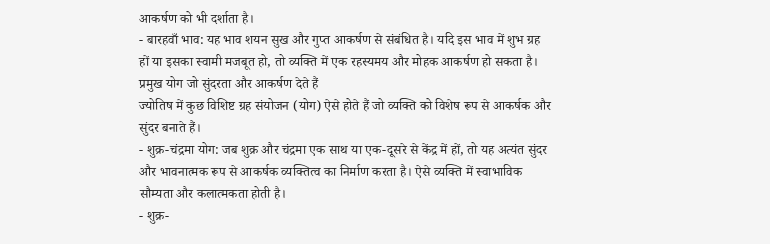आकर्षण को भी दर्शाता है।
- बारहवाँ भाव: यह भाव शयन सुख और गुप्त आकर्षण से संबंधित है। यदि इस भाव में शुभ ग्रह हों या इसका स्वामी मजबूत हो, तो व्यक्ति में एक रहस्यमय और मोहक आकर्षण हो सकता है।
प्रमुख योग जो सुंदरता और आकर्षण देते हैं
ज्योतिष में कुछ विशिष्ट ग्रह संयोजन (योग) ऐसे होते हैं जो व्यक्ति को विशेष रूप से आकर्षक और सुंदर बनाते हैं।
- शुक्र-चंद्रमा योग: जब शुक्र और चंद्रमा एक साथ या एक-दूसरे से केंद्र में हों, तो यह अत्यंत सुंदर और भावनात्मक रूप से आकर्षक व्यक्तित्व का निर्माण करता है। ऐसे व्यक्ति में स्वाभाविक सौम्यता और कलात्मकता होती है।
- शुक्र-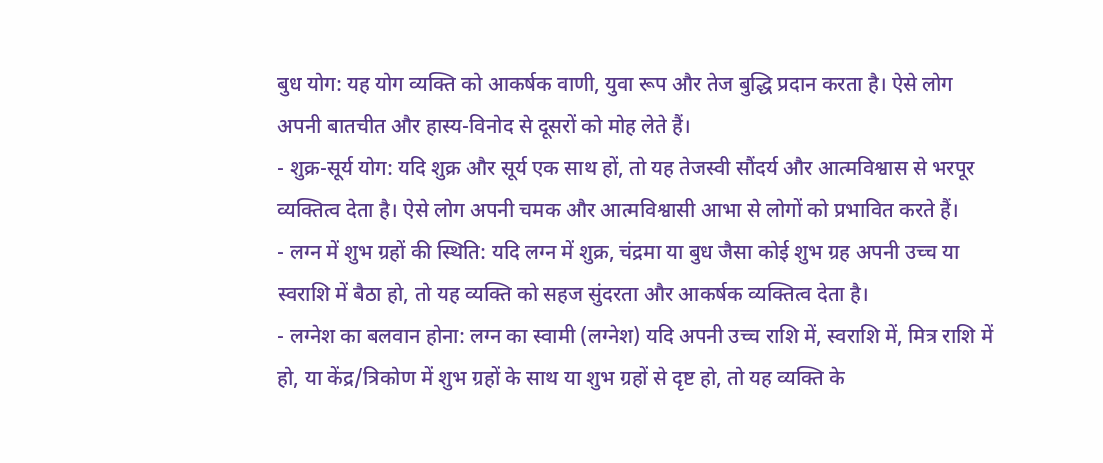बुध योग: यह योग व्यक्ति को आकर्षक वाणी, युवा रूप और तेज बुद्धि प्रदान करता है। ऐसे लोग अपनी बातचीत और हास्य-विनोद से दूसरों को मोह लेते हैं।
- शुक्र-सूर्य योग: यदि शुक्र और सूर्य एक साथ हों, तो यह तेजस्वी सौंदर्य और आत्मविश्वास से भरपूर व्यक्तित्व देता है। ऐसे लोग अपनी चमक और आत्मविश्वासी आभा से लोगों को प्रभावित करते हैं।
- लग्न में शुभ ग्रहों की स्थिति: यदि लग्न में शुक्र, चंद्रमा या बुध जैसा कोई शुभ ग्रह अपनी उच्च या स्वराशि में बैठा हो, तो यह व्यक्ति को सहज सुंदरता और आकर्षक व्यक्तित्व देता है।
- लग्नेश का बलवान होना: लग्न का स्वामी (लग्नेश) यदि अपनी उच्च राशि में, स्वराशि में, मित्र राशि में हो, या केंद्र/त्रिकोण में शुभ ग्रहों के साथ या शुभ ग्रहों से दृष्ट हो, तो यह व्यक्ति के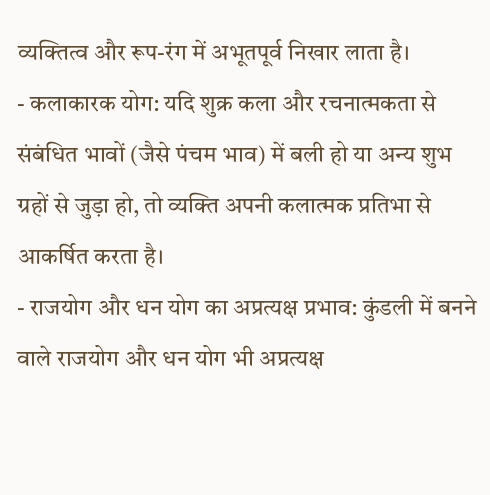व्यक्तित्व और रूप-रंग में अभूतपूर्व निखार लाता है।
- कलाकारक योग: यदि शुक्र कला और रचनात्मकता से संबंधित भावों (जैसे पंचम भाव) में बली हो या अन्य शुभ ग्रहों से जुड़ा हो, तो व्यक्ति अपनी कलात्मक प्रतिभा से आकर्षित करता है।
- राजयोग और धन योग का अप्रत्यक्ष प्रभाव: कुंडली में बनने वाले राजयोग और धन योग भी अप्रत्यक्ष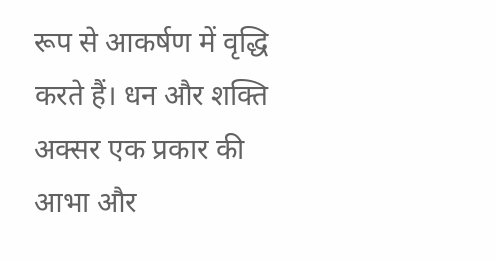रूप से आकर्षण में वृद्धि करते हैं। धन और शक्ति अक्सर एक प्रकार की आभा और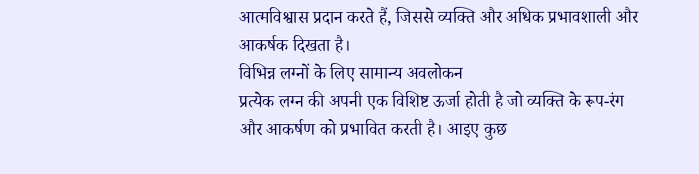आत्मविश्वास प्रदान करते हैं, जिससे व्यक्ति और अधिक प्रभावशाली और आकर्षक दिखता है।
विभिन्न लग्नों के लिए सामान्य अवलोकन
प्रत्येक लग्न की अपनी एक विशिष्ट ऊर्जा होती है जो व्यक्ति के रूप-रंग और आकर्षण को प्रभावित करती है। आइए कुछ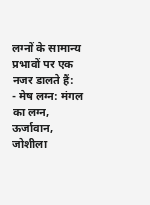लग्नों के सामान्य प्रभावों पर एक नजर डालते हैं:
- मेष लग्न: मंगल का लग्न, ऊर्जावान, जोशीला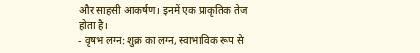और साहसी आकर्षण। इनमें एक प्राकृतिक तेज होता है।
- वृषभ लग्न: शुक्र का लग्न, स्वाभाविक रूप से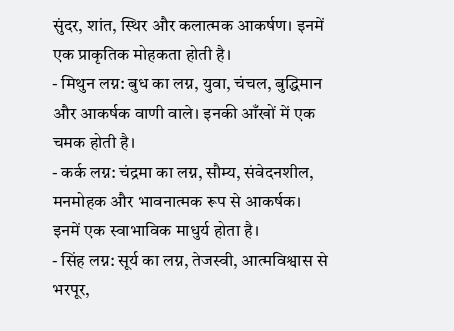सुंदर, शांत, स्थिर और कलात्मक आकर्षण। इनमें एक प्राकृतिक मोहकता होती है।
- मिथुन लग्न: बुध का लग्न, युवा, चंचल, बुद्धिमान और आकर्षक वाणी वाले। इनकी आँखों में एक चमक होती है।
- कर्क लग्न: चंद्रमा का लग्न, सौम्य, संवेदनशील, मनमोहक और भावनात्मक रूप से आकर्षक। इनमें एक स्वाभाविक माधुर्य होता है।
- सिंह लग्न: सूर्य का लग्न, तेजस्वी, आत्मविश्वास से भरपूर,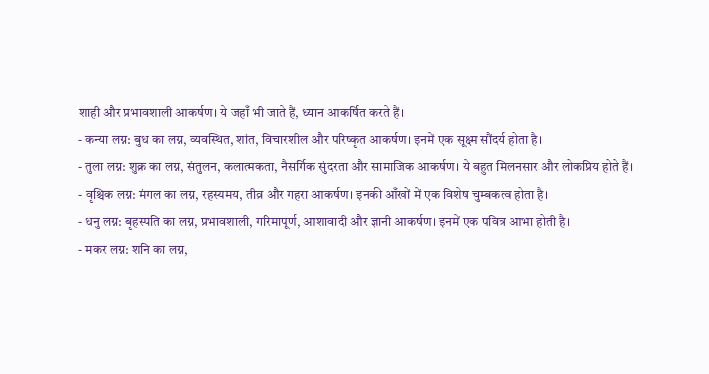शाही और प्रभावशाली आकर्षण। ये जहाँ भी जाते हैं, ध्यान आकर्षित करते हैं।
- कन्या लग्न: बुध का लग्न, व्यवस्थित, शांत, विचारशील और परिष्कृत आकर्षण। इनमें एक सूक्ष्म सौंदर्य होता है।
- तुला लग्न: शुक्र का लग्न, संतुलन, कलात्मकता, नैसर्गिक सुंदरता और सामाजिक आकर्षण। ये बहुत मिलनसार और लोकप्रिय होते हैं।
- वृश्चिक लग्न: मंगल का लग्न, रहस्यमय, तीव्र और गहरा आकर्षण। इनकी आँखों में एक विशेष चुम्बकत्व होता है।
- धनु लग्न: बृहस्पति का लग्न, प्रभावशाली, गरिमापूर्ण, आशावादी और ज्ञानी आकर्षण। इनमें एक पवित्र आभा होती है।
- मकर लग्न: शनि का लग्न,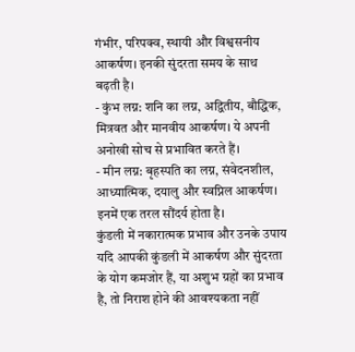गंभीर, परिपक्व, स्थायी और विश्वसनीय आकर्षण। इनकी सुंदरता समय के साथ बढ़ती है।
- कुंभ लग्न: शनि का लग्न, अद्वितीय, बौद्धिक, मित्रवत और मानवीय आकर्षण। ये अपनी अनोखी सोच से प्रभावित करते हैं।
- मीन लग्न: बृहस्पति का लग्न, संवेदनशील, आध्यात्मिक, दयालु और स्वप्निल आकर्षण। इनमें एक तरल सौंदर्य होता है।
कुंडली में नकारात्मक प्रभाव और उनके उपाय
यदि आपकी कुंडली में आकर्षण और सुंदरता के योग कमजोर हैं, या अशुभ ग्रहों का प्रभाव है, तो निराश होने की आवश्यकता नहीं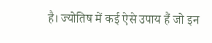है। ज्योतिष में कई ऐसे उपाय हैं जो इन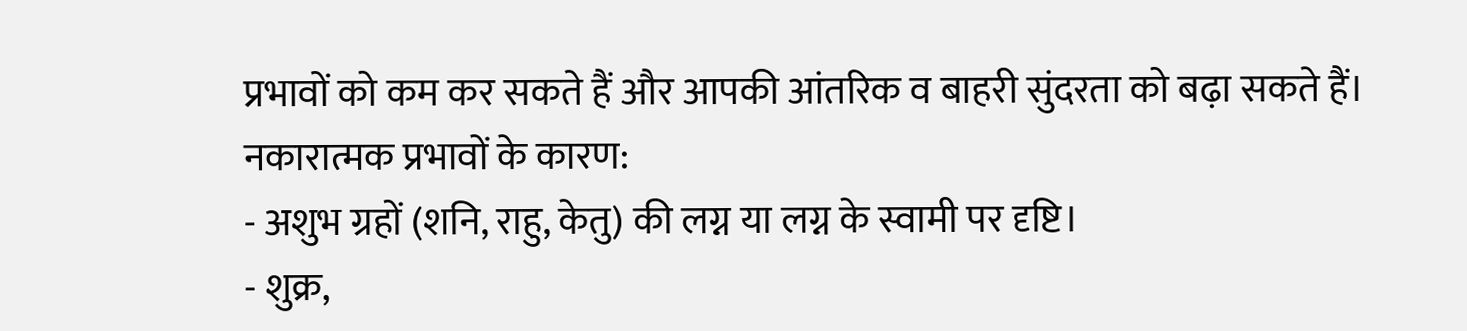प्रभावों को कम कर सकते हैं और आपकी आंतरिक व बाहरी सुंदरता को बढ़ा सकते हैं।
नकारात्मक प्रभावों के कारण:
- अशुभ ग्रहों (शनि, राहु, केतु) की लग्न या लग्न के स्वामी पर दृष्टि।
- शुक्र,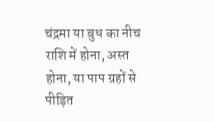चंद्रमा या बुध का नीच राशि में होना, अस्त होना, या पाप ग्रहों से पीड़ित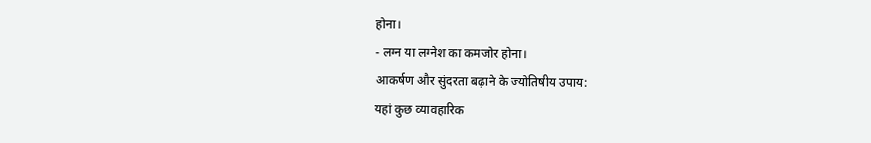होना।
- लग्न या लग्नेश का कमजोर होना।
आकर्षण और सुंदरता बढ़ाने के ज्योतिषीय उपाय:
यहां कुछ व्यावहारिक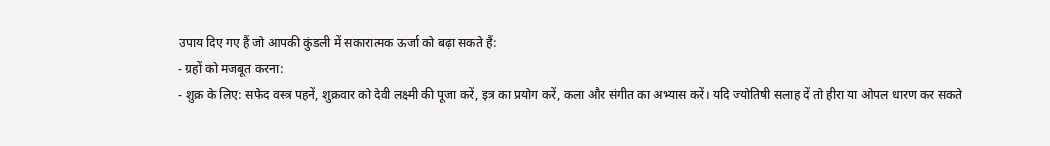उपाय दिए गए हैं जो आपकी कुंडली में सकारात्मक ऊर्जा को बढ़ा सकते हैं:
- ग्रहों को मजबूत करना:
- शुक्र के लिए: सफेद वस्त्र पहनें, शुक्रवार को देवी लक्ष्मी की पूजा करें, इत्र का प्रयोग करें, कला और संगीत का अभ्यास करें। यदि ज्योतिषी सलाह दें तो हीरा या ओपल धारण कर सकते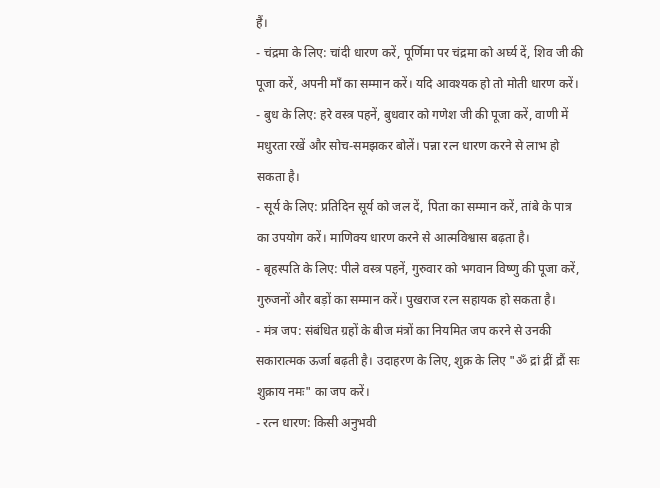हैं।
- चंद्रमा के लिए: चांदी धारण करें, पूर्णिमा पर चंद्रमा को अर्घ्य दें, शिव जी की पूजा करें, अपनी माँ का सम्मान करें। यदि आवश्यक हो तो मोती धारण करें।
- बुध के लिए: हरे वस्त्र पहनें, बुधवार को गणेश जी की पूजा करें, वाणी में मधुरता रखें और सोच-समझकर बोलें। पन्ना रत्न धारण करने से लाभ हो सकता है।
- सूर्य के लिए: प्रतिदिन सूर्य को जल दें, पिता का सम्मान करें, तांबे के पात्र का उपयोग करें। माणिक्य धारण करने से आत्मविश्वास बढ़ता है।
- बृहस्पति के लिए: पीले वस्त्र पहनें, गुरुवार को भगवान विष्णु की पूजा करें, गुरुजनों और बड़ों का सम्मान करें। पुखराज रत्न सहायक हो सकता है।
- मंत्र जप: संबंधित ग्रहों के बीज मंत्रों का नियमित जप करने से उनकी सकारात्मक ऊर्जा बढ़ती है। उदाहरण के लिए, शुक्र के लिए "ॐ द्रां द्रीं द्रौं सः शुक्राय नमः" का जप करें।
- रत्न धारण: किसी अनुभवी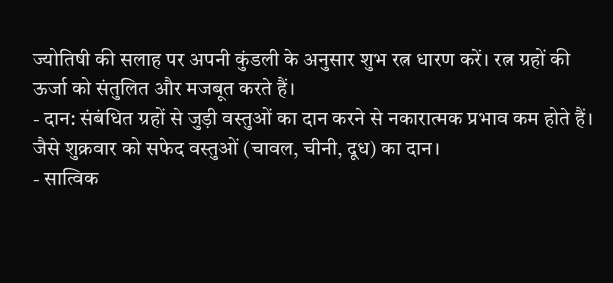ज्योतिषी की सलाह पर अपनी कुंडली के अनुसार शुभ रत्न धारण करें। रत्न ग्रहों की ऊर्जा को संतुलित और मजबूत करते हैं।
- दान: संबंधित ग्रहों से जुड़ी वस्तुओं का दान करने से नकारात्मक प्रभाव कम होते हैं। जैसे शुक्रवार को सफेद वस्तुओं (चावल, चीनी, दूध) का दान।
- सात्विक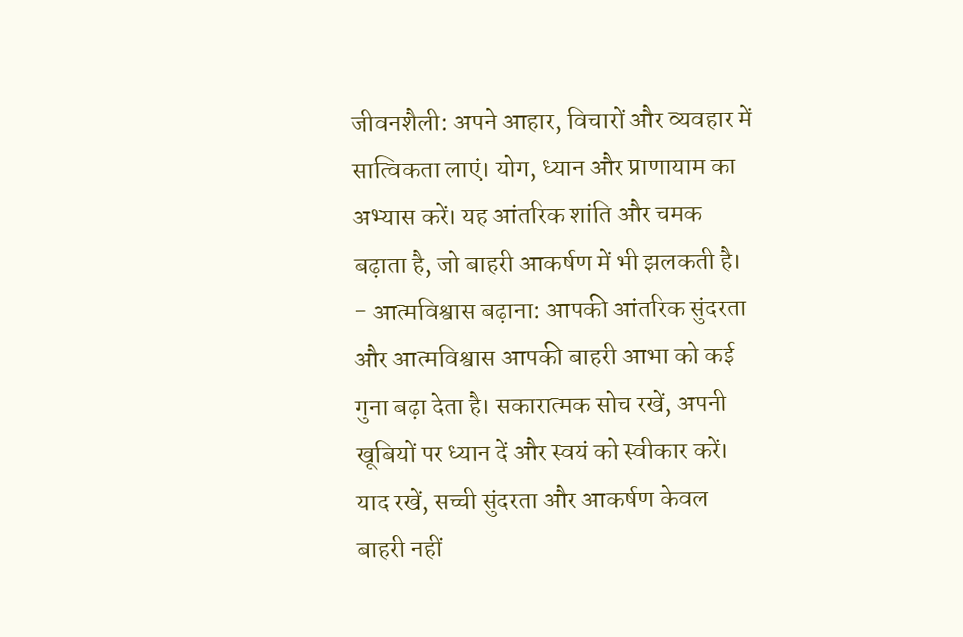जीवनशैली: अपने आहार, विचारों और व्यवहार में सात्विकता लाएं। योग, ध्यान और प्राणायाम का अभ्यास करें। यह आंतरिक शांति और चमक बढ़ाता है, जो बाहरी आकर्षण में भी झलकती है।
- आत्मविश्वास बढ़ाना: आपकी आंतरिक सुंदरता और आत्मविश्वास आपकी बाहरी आभा को कई गुना बढ़ा देता है। सकारात्मक सोच रखें, अपनी खूबियों पर ध्यान दें और स्वयं को स्वीकार करें।
याद रखें, सच्ची सुंदरता और आकर्षण केवल बाहरी नहीं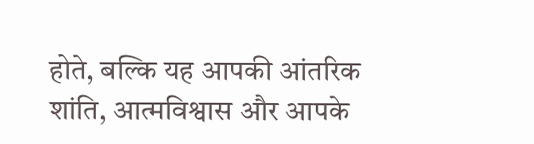होते, बल्कि यह आपकी आंतरिक शांति, आत्मविश्वास और आपके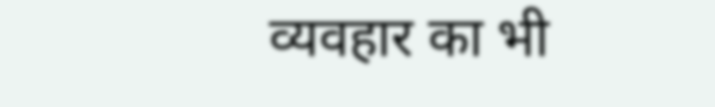व्यवहार का भी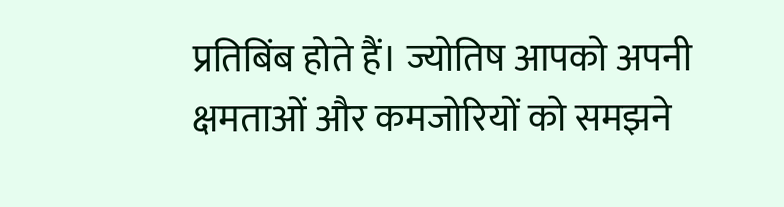प्रतिबिंब होते हैं। ज्योतिष आपको अपनी क्षमताओं और कमजोरियों को समझने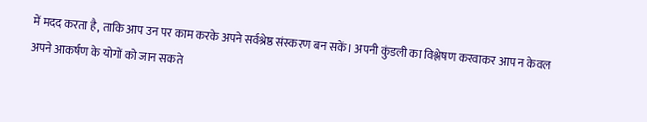में मदद करता है, ताकि आप उन पर काम करके अपने सर्वश्रेष्ठ संस्करण बन सकें। अपनी कुंडली का विश्लेषण करवाकर आप न केवल अपने आकर्षण के योगों को जान सकते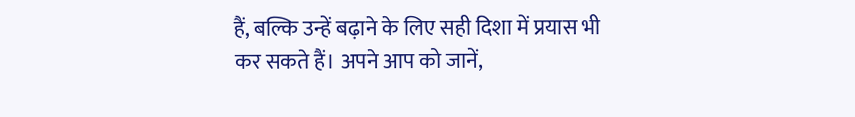हैं, बल्कि उन्हें बढ़ाने के लिए सही दिशा में प्रयास भी कर सकते हैं। अपने आप को जानें,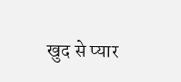खुद से प्यार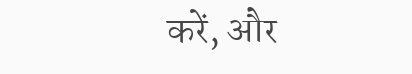करें, और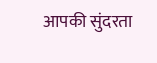आपकी सुंदरता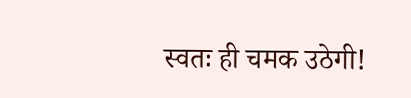स्वतः ही चमक उठेगी!